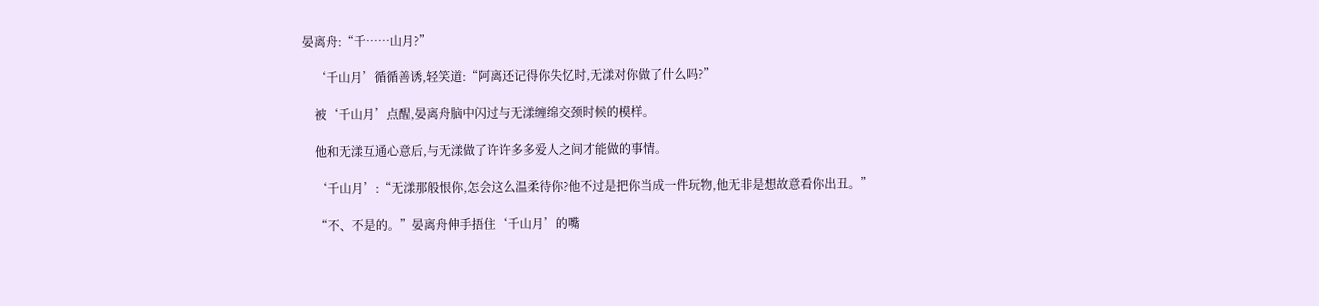晏离舟:“千……山月?”

    ‘千山月’循循善诱,轻笑道:“阿离还记得你失忆时,无漾对你做了什么吗?”

    被‘千山月’点醒,晏离舟脑中闪过与无漾缠绵交颈时候的模样。

    他和无漾互通心意后,与无漾做了许许多多爱人之间才能做的事情。

    ‘千山月’:“无漾那般恨你,怎会这么温柔待你?他不过是把你当成一件玩物,他无非是想故意看你出丑。”

    “不、不是的。”晏离舟伸手捂住‘千山月’的嘴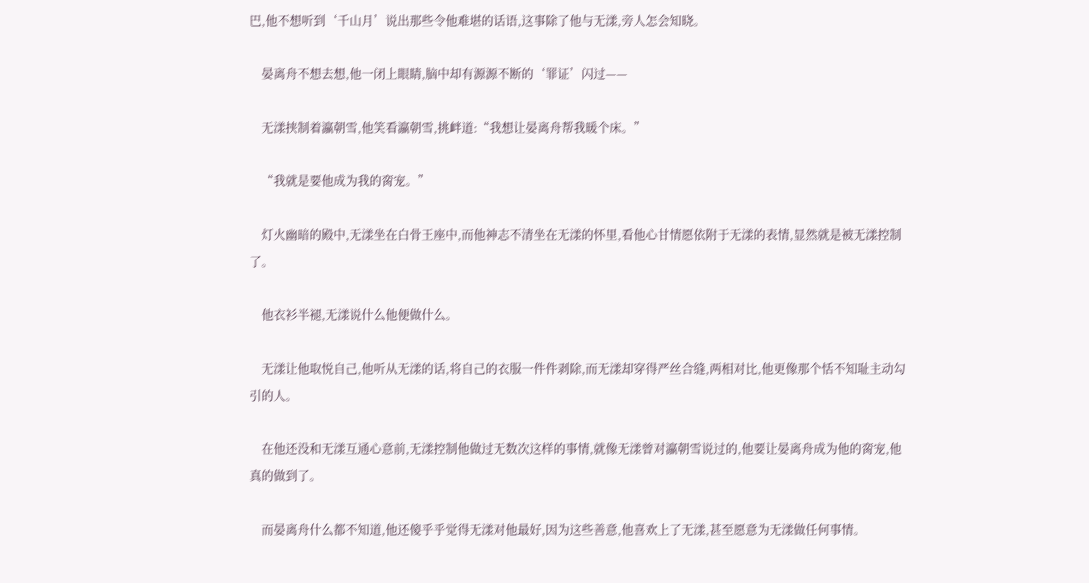巴,他不想听到‘千山月’说出那些令他难堪的话语,这事除了他与无漾,旁人怎会知晓。

    晏离舟不想去想,他一闭上眼睛,脑中却有源源不断的‘罪证’闪过——

    无漾挟制着瀛朝雪,他笑看瀛朝雪,挑衅道:“我想让晏离舟帮我暖个床。”

    “我就是要他成为我的脔宠。”

    灯火幽暗的殿中,无漾坐在白骨王座中,而他神志不清坐在无漾的怀里,看他心甘情愿依附于无漾的表情,显然就是被无漾控制了。

    他衣衫半褪,无漾说什么他便做什么。

    无漾让他取悦自己,他听从无漾的话,将自己的衣服一件件剥除,而无漾却穿得严丝合缝,两相对比,他更像那个恬不知耻主动勾引的人。

    在他还没和无漾互通心意前,无漾控制他做过无数次这样的事情,就像无漾曾对瀛朝雪说过的,他要让晏离舟成为他的脔宠,他真的做到了。

    而晏离舟什么都不知道,他还傻乎乎觉得无漾对他最好,因为这些善意,他喜欢上了无漾,甚至愿意为无漾做任何事情。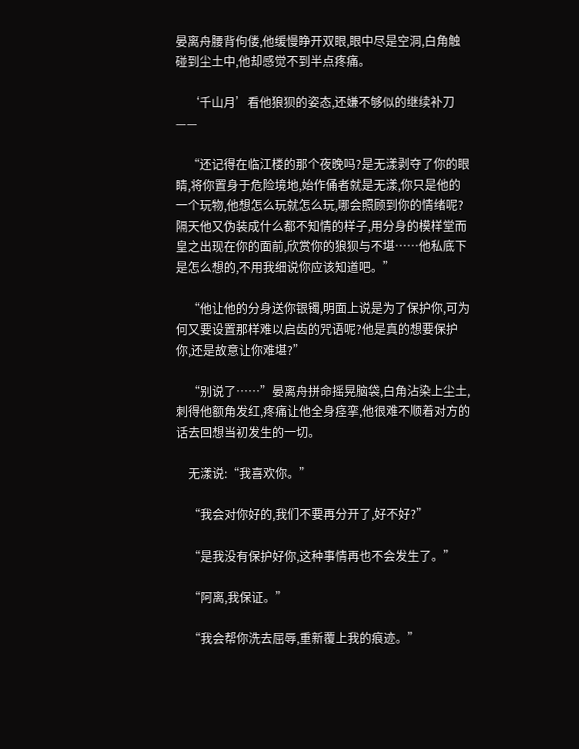晏离舟腰背佝偻,他缓慢睁开双眼,眼中尽是空洞,白角触碰到尘土中,他却感觉不到半点疼痛。

    ‘千山月’看他狼狈的姿态,还嫌不够似的继续补刀——

    “还记得在临江楼的那个夜晚吗?是无漾剥夺了你的眼睛,将你置身于危险境地,始作俑者就是无漾,你只是他的一个玩物,他想怎么玩就怎么玩,哪会照顾到你的情绪呢?隔天他又伪装成什么都不知情的样子,用分身的模样堂而皇之出现在你的面前,欣赏你的狼狈与不堪……他私底下是怎么想的,不用我细说你应该知道吧。”

    “他让他的分身送你银镯,明面上说是为了保护你,可为何又要设置那样难以启齿的咒语呢?他是真的想要保护你,还是故意让你难堪?”

    “别说了……”晏离舟拼命摇晃脑袋,白角沾染上尘土,刺得他额角发红,疼痛让他全身痉挛,他很难不顺着对方的话去回想当初发生的一切。

    无漾说:“我喜欢你。”

    “我会对你好的,我们不要再分开了,好不好?”

    “是我没有保护好你,这种事情再也不会发生了。”

    “阿离,我保证。”

    “我会帮你洗去屈辱,重新覆上我的痕迹。”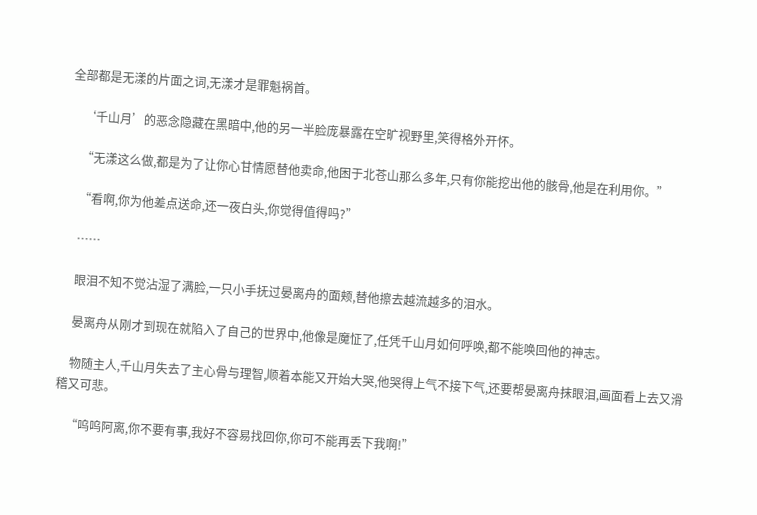全部都是无漾的片面之词,无漾才是罪魁祸首。

    ‘千山月’的恶念隐藏在黑暗中,他的另一半脸庞暴露在空旷视野里,笑得格外开怀。

    “无漾这么做,都是为了让你心甘情愿替他卖命,他困于北苍山那么多年,只有你能挖出他的骸骨,他是在利用你。”

    “看啊,你为他差点送命,还一夜白头,你觉得值得吗?”

    ……

    眼泪不知不觉沾湿了满脸,一只小手抚过晏离舟的面颊,替他擦去越流越多的泪水。

    晏离舟从刚才到现在就陷入了自己的世界中,他像是魔怔了,任凭千山月如何呼唤,都不能唤回他的神志。

    物随主人,千山月失去了主心骨与理智,顺着本能又开始大哭,他哭得上气不接下气,还要帮晏离舟抹眼泪,画面看上去又滑稽又可悲。

    “呜呜阿离,你不要有事,我好不容易找回你,你可不能再丢下我啊!”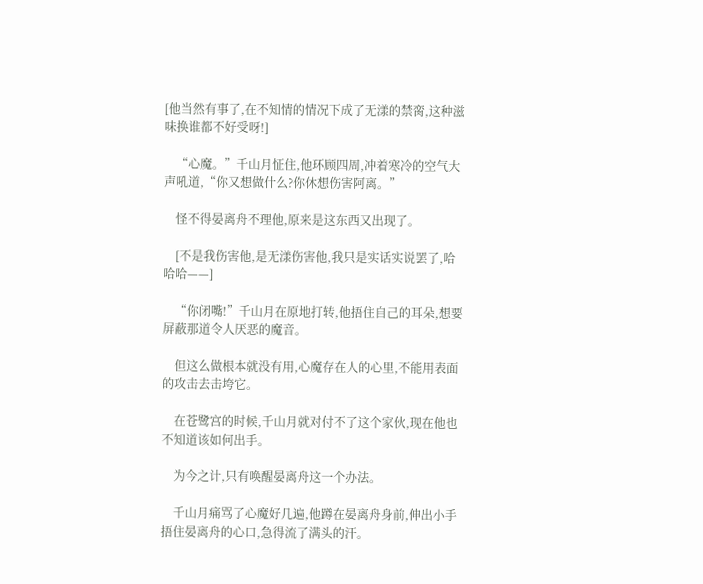[他当然有事了,在不知情的情况下成了无漾的禁脔,这种滋味换谁都不好受呀!]

    “心魔。”千山月怔住,他环顾四周,冲着寒冷的空气大声吼道,“你又想做什么?你休想伤害阿离。”

    怪不得晏离舟不理他,原来是这东西又出现了。

    [不是我伤害他,是无漾伤害他,我只是实话实说罢了,哈哈哈——]

    “你闭嘴!”千山月在原地打转,他捂住自己的耳朵,想要屏蔽那道令人厌恶的魔音。

    但这么做根本就没有用,心魔存在人的心里,不能用表面的攻击去击垮它。

    在苍鹭宫的时候,千山月就对付不了这个家伙,现在他也不知道该如何出手。

    为今之计,只有唤醒晏离舟这一个办法。

    千山月痛骂了心魔好几遍,他蹲在晏离舟身前,伸出小手捂住晏离舟的心口,急得流了满头的汗。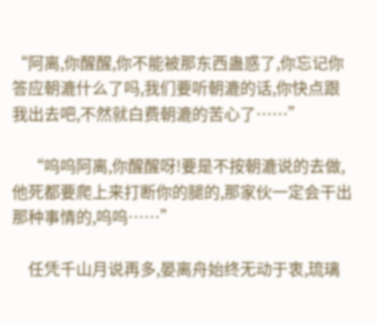“阿离,你醒醒,你不能被那东西蛊惑了,你忘记你答应朝漉什么了吗,我们要听朝漉的话,你快点跟我出去吧,不然就白费朝漉的苦心了……”

    “呜呜阿离,你醒醒呀!要是不按朝漉说的去做,他死都要爬上来打断你的腿的,那家伙一定会干出那种事情的,呜呜……”

    任凭千山月说再多,晏离舟始终无动于衷,琉璃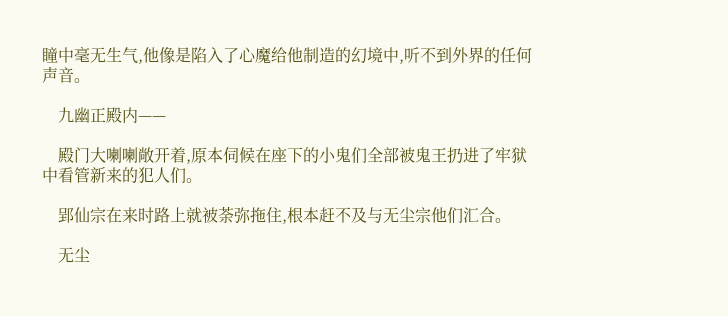瞳中毫无生气,他像是陷入了心魔给他制造的幻境中,听不到外界的任何声音。

    九幽正殿内——

    殿门大喇喇敞开着,原本伺候在座下的小鬼们全部被鬼王扔进了牢狱中看管新来的犯人们。

    郢仙宗在来时路上就被荼弥拖住,根本赶不及与无尘宗他们汇合。

    无尘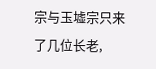宗与玉墟宗只来了几位长老,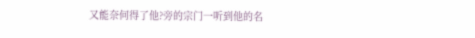又能奈何得了他?旁的宗门一听到他的名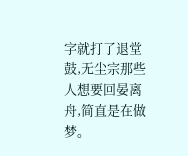字就打了退堂鼓,无尘宗那些人想要回晏离舟,简直是在做梦。